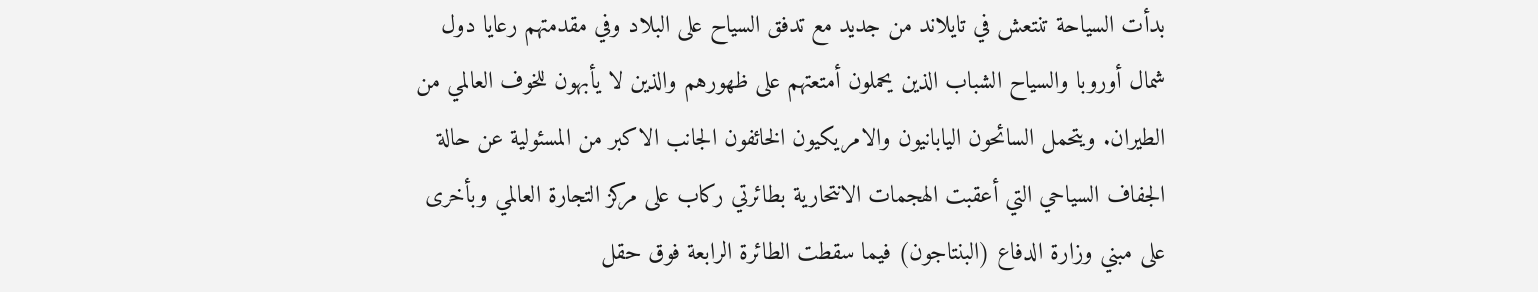بدأت السياحة تنتعش في تايلاند من جديد مع تدفق السياح على البلاد وفي مقدمتهم رعايا دول شمال أوروبا والسياح الشباب الذين يحملون أمتعتهم على ظهورهم والذين لا يأبهون للخوف العالمي من الطيران. ويتحمل السائحون اليابانيون والامريكيون الخائفون الجانب الاكبر من المسئولية عن حالة الجفاف السياحي التي أعقبت الهجمات الانتحارية بطائرتي ركاب على مركز التجارة العالمي وبأخرى على مبني وزارة الدفاع (البنتاجون) فيما سقطت الطائرة الرابعة فوق حقل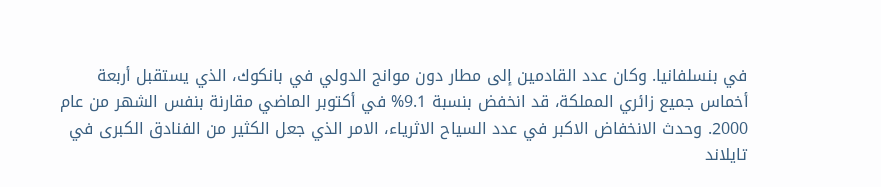في بنسلفانيا. وكان عدد القادمين إلى مطار دون موانج الدولي في بانكوك، الذي يستقبل أربعة أخماس جميع زائري المملكة، قد انخفض بنسبة 9.1% في أكتوبر الماضي مقارنة بنفس الشهر من عام 2000. وحدث الانخفاض الاكبر في عدد السياح الاثرياء، الامر الذي جعل الكثير من الفنادق الكبرى في تايلاند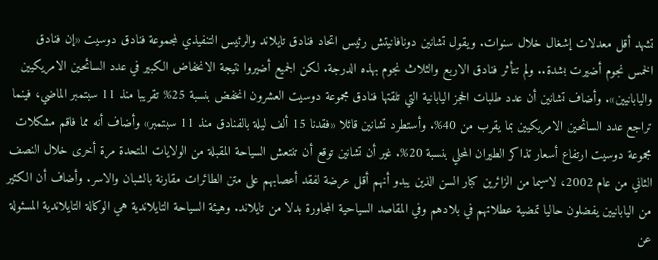تشهد أقل معدلات إشغال خلال سنوات. ويقول تشانين دونافانيتش رئيس اتحاد فنادق تايلاند والرئيس التنفيذي لمجموعة فنادق دوسيت «إن فنادق الخمس نجوم أضيرت بشدة.. ولم تتأثر فنادق الاربع والثلاث نجوم بهذه الدرجة. لكن الجميع أضيروا نتيجة الانخفاض الكبير في عدد السائحين الامريكيين واليابانيين». وأضاف تشانين أن عدد طلبات الحجز اليابانية التي تلقتها فنادق مجموعة دوسيت العشرون انخفض بنسبة 25% تقريبا منذ 11 سبتمبر الماضي، فينما تراجع عدد السائحين الامريكيين بما يقرب من 40%. وأستطرد تشانين قائلا «فقدنا 15 ألف ليلة بالفنادق منذ 11 سبتمبر» وأضاف أنه مما فاقم مشكلات مجموعة دوسيت ارتفاع أسعار تذاكر الطيران المحلي بنسبة 20%. غير أن تشانين توقع أن تنتعش السياحة المقبلة من الولايات المتحدة مرة أخرى خلال النصف الثاني من عام 2002، لاسيما من الزائرين كبار السن الذين يبدو أنهم أقل عرضة لفقد أعصابهم على متن الطائرات مقارنة بالشبان والاسر. وأضاف أن الكثير من اليابانيين يفضلون حاليا تمضية عطلاتهم في بلادهم وفي المقاصد السياحية المجاورة بدلا من تايلاند. وهيئة السياحة التايلاندية هي الوكالة التايلاندية المسئولة عن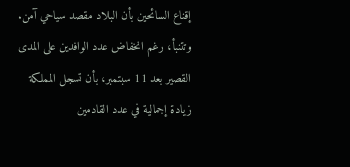إقناع السائحين بأن البلاد مقصد سياحي آمن. وتتنبأ، رغم انخفاض عدد الوافدين على المدى القصير بعد 11 سبتمبر، بأن تسجل المملكة زيادة إجمالية في عدد القادمين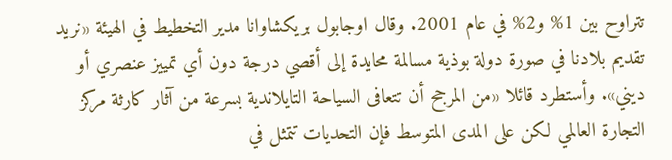تتراوح بين 1% و2% في عام 2001. وقال اوجابول بريكشاوانا مدير التخطيط في الهيئة «نريد تقديم بلادنا في صورة دولة بوذية مسالمة محايدة إلى أقصي درجة دون أي تمييز عنصري أو ديني». وأستطرد قائلا «من المرجح أن تتعافى السياحة التايلاندية بسرعة من آثار كارثة مركز التجارة العالمي لكن على المدى المتوسط فإن التحديات تتمثل في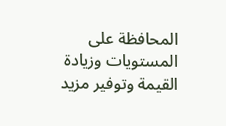المحافظة على المستويات وزيادة القيمة وتوفير مزيد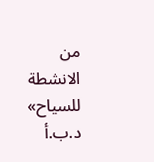من الانشطة للسياح» د.ب.أ